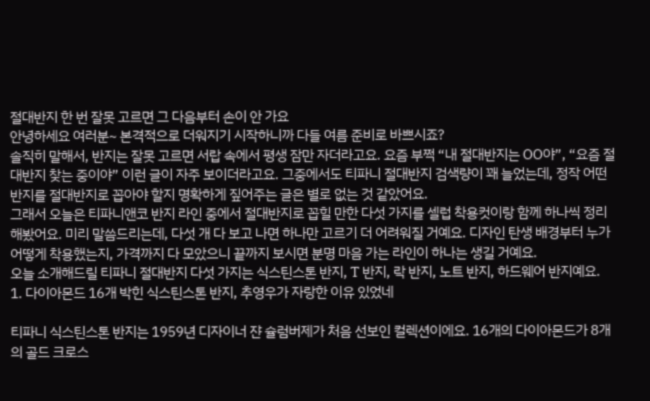절대반지 한 번 잘못 고르면 그 다음부터 손이 안 가요
안녕하세요 여러분~ 본격적으로 더워지기 시작하니까 다들 여름 준비로 바쁘시죠?
솔직히 말해서, 반지는 잘못 고르면 서랍 속에서 평생 잠만 자더라고요. 요즘 부쩍 “내 절대반지는 OO야”, “요즘 절대반지 찾는 중이야” 이런 글이 자주 보이더라고요. 그중에서도 티파니 절대반지 검색량이 꽤 늘었는데, 정작 어떤 반지를 절대반지로 꼽아야 할지 명확하게 짚어주는 글은 별로 없는 것 같았어요.
그래서 오늘은 티파니앤코 반지 라인 중에서 절대반지로 꼽힐 만한 다섯 가지를 셀럽 착용컷이랑 함께 하나씩 정리해봤어요. 미리 말씀드리는데, 다섯 개 다 보고 나면 하나만 고르기 더 어려워질 거예요. 디자인 탄생 배경부터 누가 어떻게 착용했는지, 가격까지 다 모았으니 끝까지 보시면 분명 마음 가는 라인이 하나는 생길 거예요.
오늘 소개해드릴 티파니 절대반지 다섯 가지는 식스틴스톤 반지, T 반지, 락 반지, 노트 반지, 하드웨어 반지예요.
1. 다이아몬드 16개 박힌 식스틴스톤 반지, 추영우가 자랑한 이유 있었네

티파니 식스틴스톤 반지는 1959년 디자이너 쟌 슐럼버제가 처음 선보인 컬렉션이에요. 16개의 다이아몬드가 8개의 골드 크로스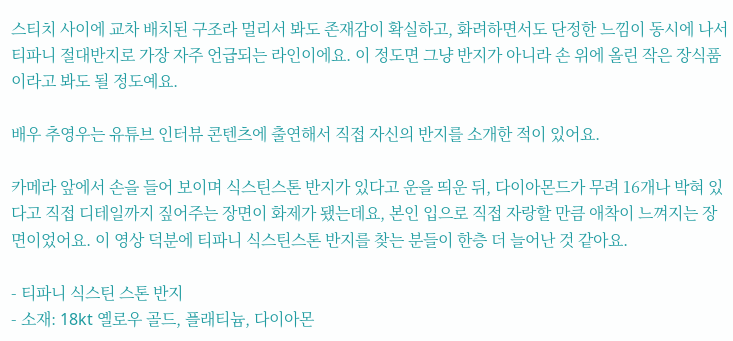스티치 사이에 교차 배치된 구조라 멀리서 봐도 존재감이 확실하고, 화려하면서도 단정한 느낌이 동시에 나서 티파니 절대반지로 가장 자주 언급되는 라인이에요. 이 정도면 그냥 반지가 아니라 손 위에 올린 작은 장식품이라고 봐도 될 정도예요.

배우 추영우는 유튜브 인터뷰 콘텐츠에 출연해서 직접 자신의 반지를 소개한 적이 있어요.

카메라 앞에서 손을 들어 보이며 식스틴스톤 반지가 있다고 운을 띄운 뒤, 다이아몬드가 무려 16개나 박혀 있다고 직접 디테일까지 짚어주는 장면이 화제가 됐는데요, 본인 입으로 직접 자랑할 만큼 애착이 느껴지는 장면이었어요. 이 영상 덕분에 티파니 식스틴스톤 반지를 찾는 분들이 한층 더 늘어난 것 같아요.

- 티파니 식스틴 스톤 반지
- 소재: 18kt 옐로우 골드, 플래티늄, 다이아몬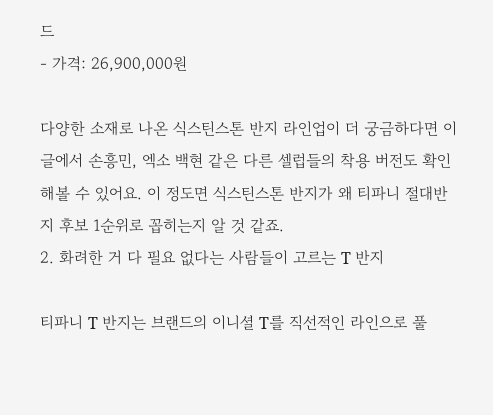드
- 가격: 26,900,000원

다양한 소재로 나온 식스틴스톤 반지 라인업이 더 궁금하다면 이 글에서 손흥민, 엑소 백현 같은 다른 셀럽들의 착용 버전도 확인해볼 수 있어요. 이 정도면 식스틴스톤 반지가 왜 티파니 절대반지 후보 1순위로 꼽히는지 알 것 같죠.
2. 화려한 거 다 필요 없다는 사람들이 고르는 T 반지

티파니 T 반지는 브랜드의 이니셜 T를 직선적인 라인으로 풀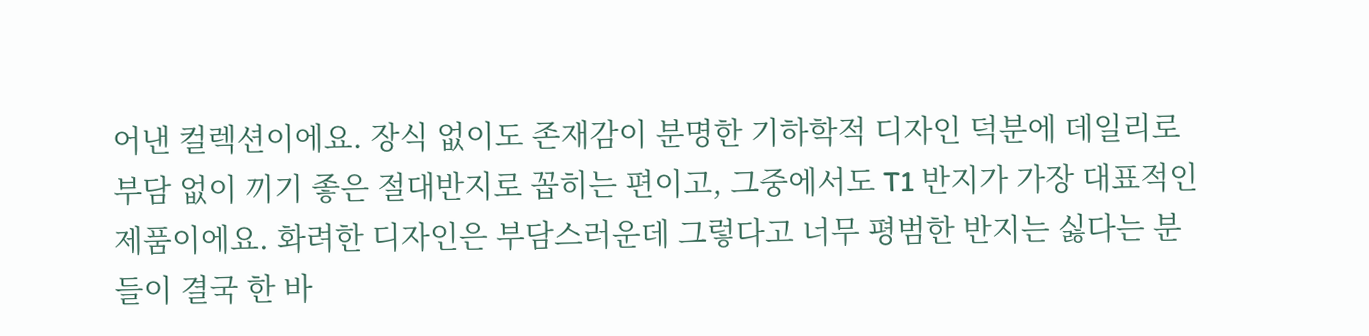어낸 컬렉션이에요. 장식 없이도 존재감이 분명한 기하학적 디자인 덕분에 데일리로 부담 없이 끼기 좋은 절대반지로 꼽히는 편이고, 그중에서도 T1 반지가 가장 대표적인 제품이에요. 화려한 디자인은 부담스러운데 그렇다고 너무 평범한 반지는 싫다는 분들이 결국 한 바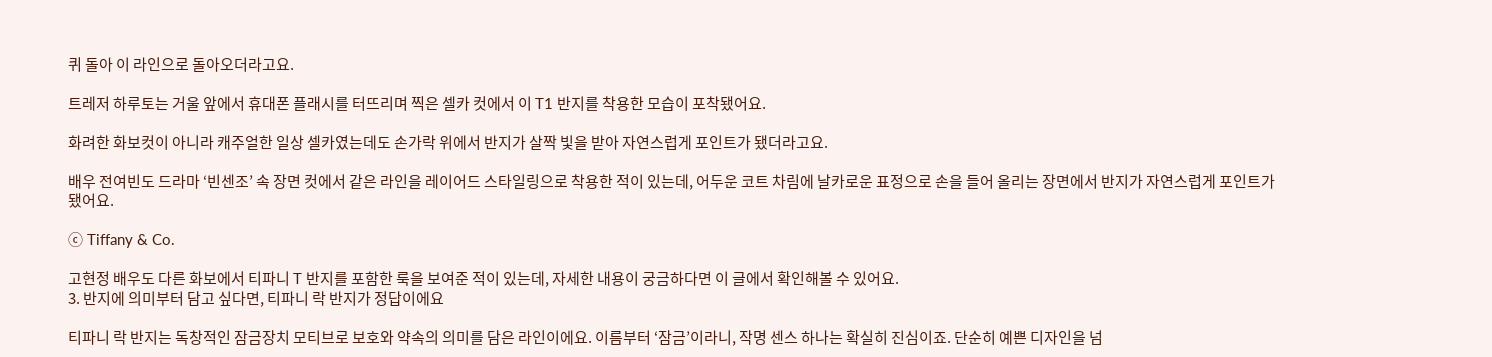퀴 돌아 이 라인으로 돌아오더라고요.

트레저 하루토는 거울 앞에서 휴대폰 플래시를 터뜨리며 찍은 셀카 컷에서 이 T1 반지를 착용한 모습이 포착됐어요.

화려한 화보컷이 아니라 캐주얼한 일상 셀카였는데도 손가락 위에서 반지가 살짝 빛을 받아 자연스럽게 포인트가 됐더라고요.

배우 전여빈도 드라마 ‘빈센조’ 속 장면 컷에서 같은 라인을 레이어드 스타일링으로 착용한 적이 있는데, 어두운 코트 차림에 날카로운 표정으로 손을 들어 올리는 장면에서 반지가 자연스럽게 포인트가 됐어요.

ⓒ Tiffany & Co.

고현정 배우도 다른 화보에서 티파니 T 반지를 포함한 룩을 보여준 적이 있는데, 자세한 내용이 궁금하다면 이 글에서 확인해볼 수 있어요.
3. 반지에 의미부터 담고 싶다면, 티파니 락 반지가 정답이에요

티파니 락 반지는 독창적인 잠금장치 모티브로 보호와 약속의 의미를 담은 라인이에요. 이름부터 ‘잠금’이라니, 작명 센스 하나는 확실히 진심이죠. 단순히 예쁜 디자인을 넘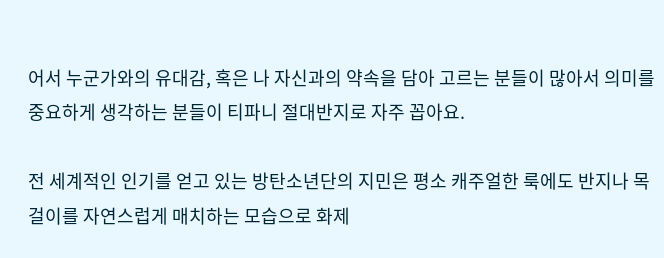어서 누군가와의 유대감, 혹은 나 자신과의 약속을 담아 고르는 분들이 많아서 의미를 중요하게 생각하는 분들이 티파니 절대반지로 자주 꼽아요.

전 세계적인 인기를 얻고 있는 방탄소년단의 지민은 평소 캐주얼한 룩에도 반지나 목걸이를 자연스럽게 매치하는 모습으로 화제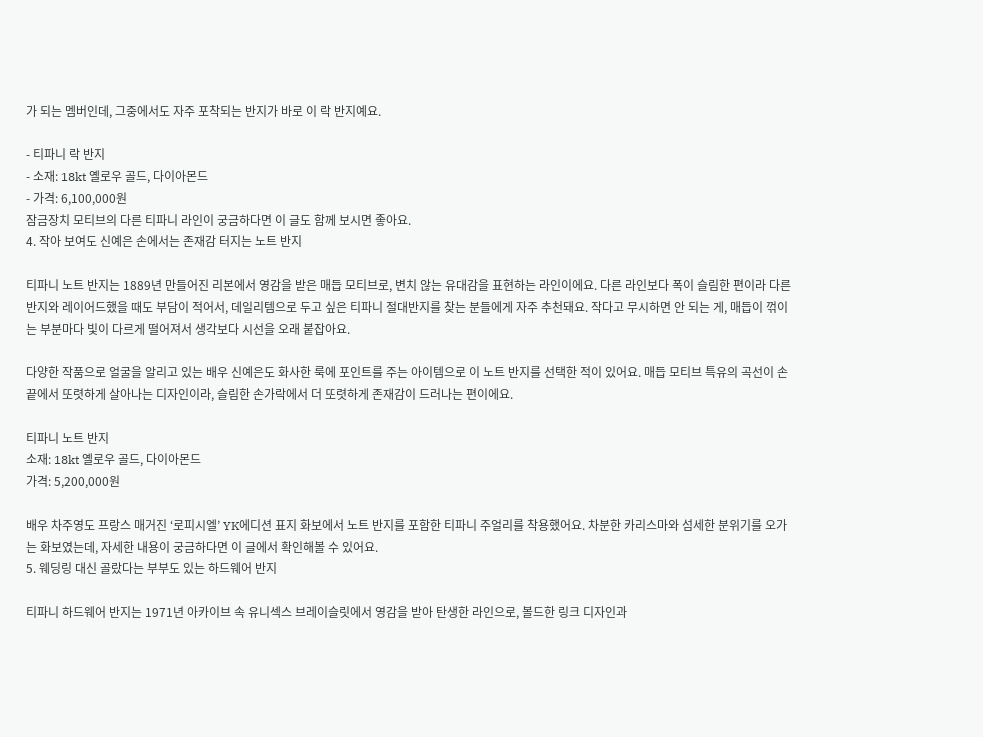가 되는 멤버인데, 그중에서도 자주 포착되는 반지가 바로 이 락 반지예요.

- 티파니 락 반지
- 소재: 18kt 옐로우 골드, 다이아몬드
- 가격: 6,100,000원
잠금장치 모티브의 다른 티파니 라인이 궁금하다면 이 글도 함께 보시면 좋아요.
4. 작아 보여도 신예은 손에서는 존재감 터지는 노트 반지

티파니 노트 반지는 1889년 만들어진 리본에서 영감을 받은 매듭 모티브로, 변치 않는 유대감을 표현하는 라인이에요. 다른 라인보다 폭이 슬림한 편이라 다른 반지와 레이어드했을 때도 부담이 적어서, 데일리템으로 두고 싶은 티파니 절대반지를 찾는 분들에게 자주 추천돼요. 작다고 무시하면 안 되는 게, 매듭이 꺾이는 부분마다 빛이 다르게 떨어져서 생각보다 시선을 오래 붙잡아요.

다양한 작품으로 얼굴을 알리고 있는 배우 신예은도 화사한 룩에 포인트를 주는 아이템으로 이 노트 반지를 선택한 적이 있어요. 매듭 모티브 특유의 곡선이 손끝에서 또렷하게 살아나는 디자인이라, 슬림한 손가락에서 더 또렷하게 존재감이 드러나는 편이에요.

티파니 노트 반지
소재: 18kt 옐로우 골드, 다이아몬드
가격: 5,200,000원

배우 차주영도 프랑스 매거진 ‘로피시엘’ YK에디션 표지 화보에서 노트 반지를 포함한 티파니 주얼리를 착용했어요. 차분한 카리스마와 섬세한 분위기를 오가는 화보였는데, 자세한 내용이 궁금하다면 이 글에서 확인해볼 수 있어요.
5. 웨딩링 대신 골랐다는 부부도 있는 하드웨어 반지

티파니 하드웨어 반지는 1971년 아카이브 속 유니섹스 브레이슬릿에서 영감을 받아 탄생한 라인으로, 볼드한 링크 디자인과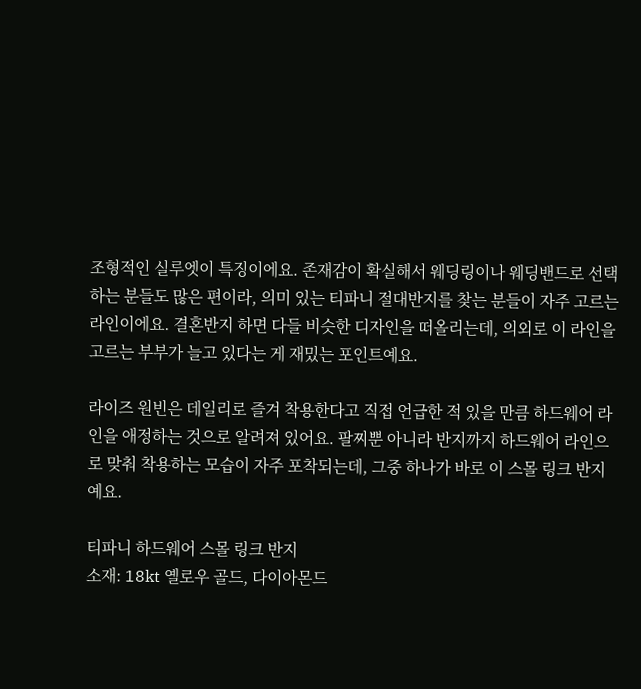조형적인 실루엣이 특징이에요. 존재감이 확실해서 웨딩링이나 웨딩밴드로 선택하는 분들도 많은 편이라, 의미 있는 티파니 절대반지를 찾는 분들이 자주 고르는 라인이에요. 결혼반지 하면 다들 비슷한 디자인을 떠올리는데, 의외로 이 라인을 고르는 부부가 늘고 있다는 게 재밌는 포인트예요.

라이즈 원빈은 데일리로 즐겨 착용한다고 직접 언급한 적 있을 만큼 하드웨어 라인을 애정하는 것으로 알려져 있어요. 팔찌뿐 아니라 반지까지 하드웨어 라인으로 맞춰 착용하는 모습이 자주 포착되는데, 그중 하나가 바로 이 스몰 링크 반지예요.

티파니 하드웨어 스몰 링크 반지
소재: 18kt 옐로우 골드, 다이아몬드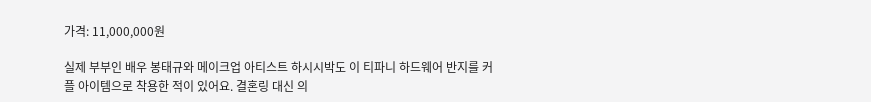가격: 11,000,000원

실제 부부인 배우 봉태규와 메이크업 아티스트 하시시박도 이 티파니 하드웨어 반지를 커플 아이템으로 착용한 적이 있어요. 결혼링 대신 의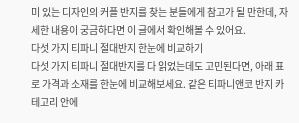미 있는 디자인의 커플 반지를 찾는 분들에게 참고가 될 만한데, 자세한 내용이 궁금하다면 이 글에서 확인해볼 수 있어요.
다섯 가지 티파니 절대반지 한눈에 비교하기
다섯 가지 티파니 절대반지를 다 읽었는데도 고민된다면, 아래 표로 가격과 소재를 한눈에 비교해보세요. 같은 티파니앤코 반지 카테고리 안에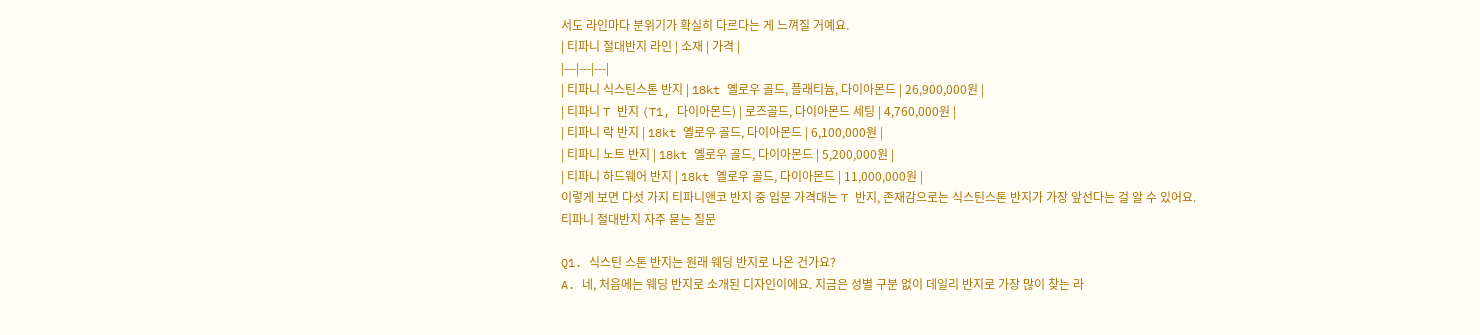서도 라인마다 분위기가 확실히 다르다는 게 느껴질 거예요.
| 티파니 절대반지 라인 | 소재 | 가격 |
|---|---|---|
| 티파니 식스틴스톤 반지 | 18kt 옐로우 골드, 플래티늄, 다이아몬드 | 26,900,000원 |
| 티파니 T 반지 (T1, 다이아몬드) | 로즈골드, 다이아몬드 세팅 | 4,760,000원 |
| 티파니 락 반지 | 18kt 옐로우 골드, 다이아몬드 | 6,100,000원 |
| 티파니 노트 반지 | 18kt 옐로우 골드, 다이아몬드 | 5,200,000원 |
| 티파니 하드웨어 반지 | 18kt 옐로우 골드, 다이아몬드 | 11,000,000원 |
이렇게 보면 다섯 가지 티파니앤코 반지 중 입문 가격대는 T 반지, 존재감으로는 식스틴스톤 반지가 가장 앞선다는 걸 알 수 있어요.
티파니 절대반지 자주 묻는 질문

Q1. 식스틴 스톤 반지는 원래 웨딩 반지로 나온 건가요?
A. 네, 처음에는 웨딩 반지로 소개된 디자인이에요. 지금은 성별 구분 없이 데일리 반지로 가장 많이 찾는 라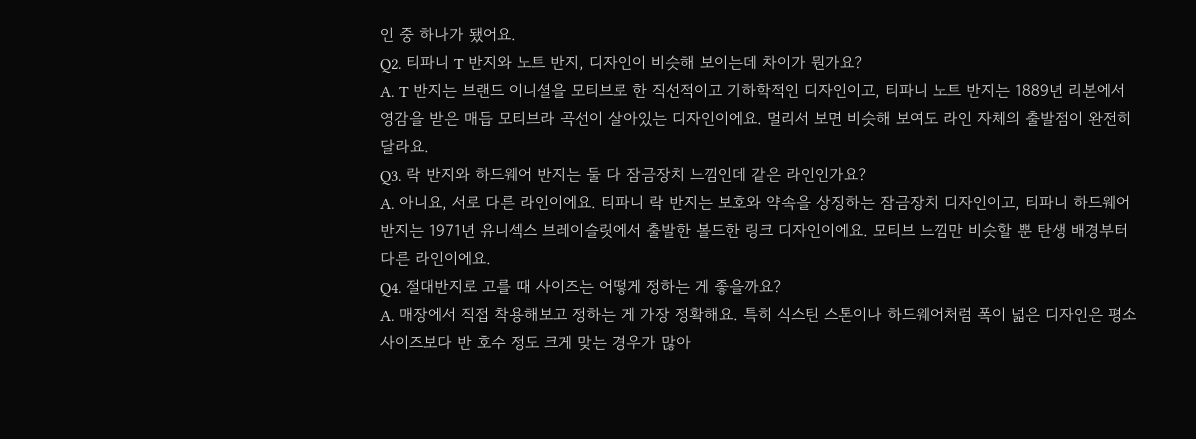인 중 하나가 됐어요.
Q2. 티파니 T 반지와 노트 반지, 디자인이 비슷해 보이는데 차이가 뭔가요?
A. T 반지는 브랜드 이니셜을 모티브로 한 직선적이고 기하학적인 디자인이고, 티파니 노트 반지는 1889년 리본에서 영감을 받은 매듭 모티브라 곡선이 살아있는 디자인이에요. 멀리서 보면 비슷해 보여도 라인 자체의 출발점이 완전히 달라요.
Q3. 락 반지와 하드웨어 반지는 둘 다 잠금장치 느낌인데 같은 라인인가요?
A. 아니요, 서로 다른 라인이에요. 티파니 락 반지는 보호와 약속을 상징하는 잠금장치 디자인이고, 티파니 하드웨어 반지는 1971년 유니섹스 브레이슬릿에서 출발한 볼드한 링크 디자인이에요. 모티브 느낌만 비슷할 뿐 탄생 배경부터 다른 라인이에요.
Q4. 절대반지로 고를 때 사이즈는 어떻게 정하는 게 좋을까요?
A. 매장에서 직접 착용해보고 정하는 게 가장 정확해요. 특히 식스틴 스톤이나 하드웨어처럼 폭이 넓은 디자인은 평소 사이즈보다 반 호수 정도 크게 맞는 경우가 많아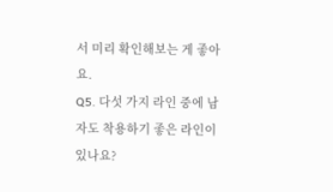서 미리 확인해보는 게 좋아요.
Q5. 다섯 가지 라인 중에 남자도 착용하기 좋은 라인이 있나요?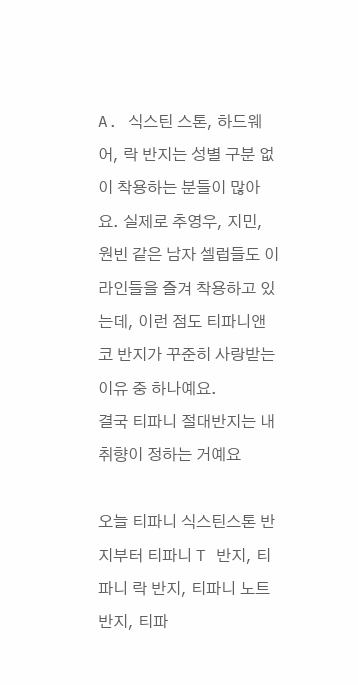A. 식스틴 스톤, 하드웨어, 락 반지는 성별 구분 없이 착용하는 분들이 많아요. 실제로 추영우, 지민, 원빈 같은 남자 셀럽들도 이 라인들을 즐겨 착용하고 있는데, 이런 점도 티파니앤코 반지가 꾸준히 사랑받는 이유 중 하나예요.
결국 티파니 절대반지는 내 취향이 정하는 거예요

오늘 티파니 식스틴스톤 반지부터 티파니 T 반지, 티파니 락 반지, 티파니 노트 반지, 티파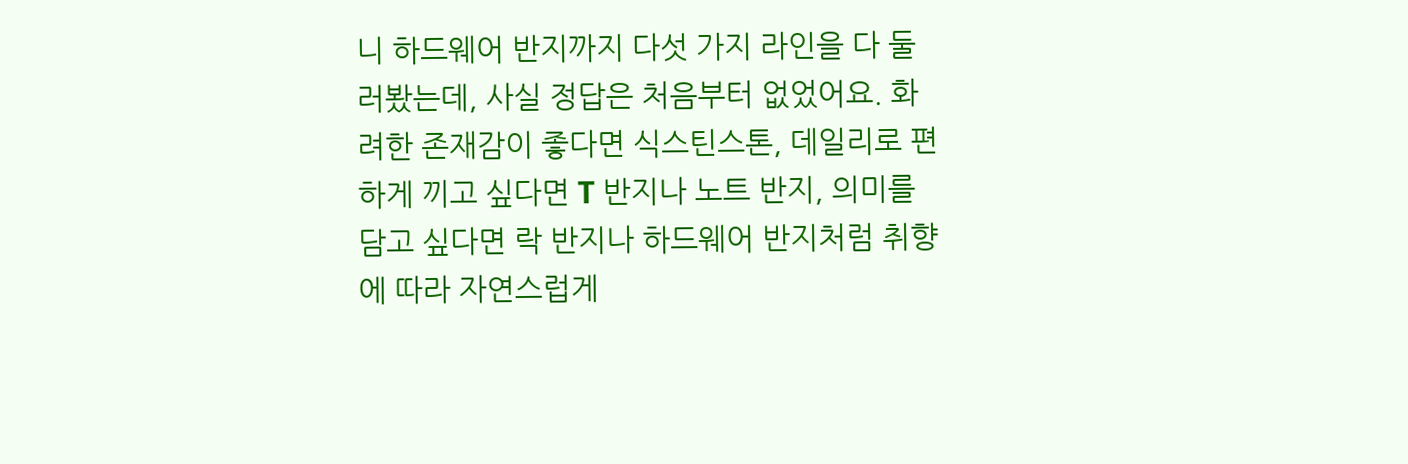니 하드웨어 반지까지 다섯 가지 라인을 다 둘러봤는데, 사실 정답은 처음부터 없었어요. 화려한 존재감이 좋다면 식스틴스톤, 데일리로 편하게 끼고 싶다면 T 반지나 노트 반지, 의미를 담고 싶다면 락 반지나 하드웨어 반지처럼 취향에 따라 자연스럽게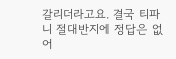갈리더라고요. 결국 티파니 절대반지에 정답은 없어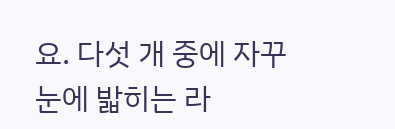요. 다섯 개 중에 자꾸 눈에 밟히는 라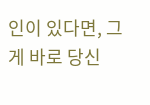인이 있다면, 그게 바로 당신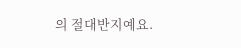의 절대반지예요.